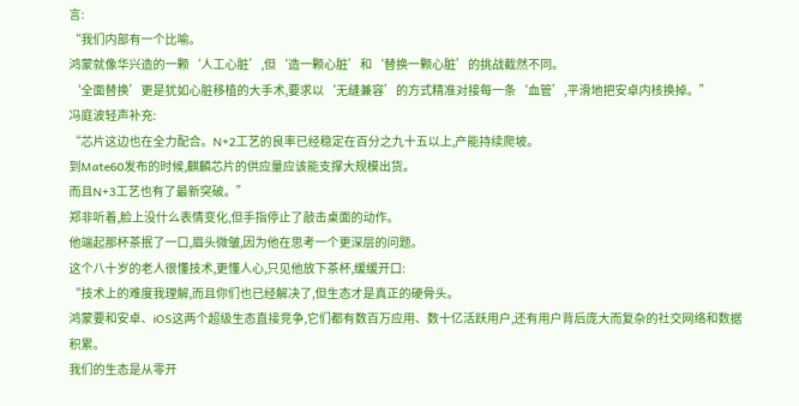言:
“我们内部有一个比喻。
鸿蒙就像华兴造的一颗‘人工心脏’,但‘造一颗心脏’和‘替换一颗心脏’的挑战截然不同。
‘全面替换’更是犹如心脏移植的大手术,要求以‘无缝兼容’的方式精准对接每一条‘血管’,平滑地把安卓内核换掉。”
冯庭波轻声补充:
“芯片这边也在全力配合。N+2工艺的良率已经稳定在百分之九十五以上,产能持续爬坡。
到Mate60发布的时候,麒麟芯片的供应量应该能支撑大规模出货。
而且N+3工艺也有了最新突破。”
郑非听着,脸上没什么表情变化,但手指停止了敲击桌面的动作。
他端起那杯茶抿了一口,眉头微皱,因为他在思考一个更深层的问题。
这个八十岁的老人很懂技术,更懂人心,只见他放下茶杯,缓缓开口:
“技术上的难度我理解,而且你们也已经解决了,但生态才是真正的硬骨头。
鸿蒙要和安卓、iOS这两个超级生态直接竞争,它们都有数百万应用、数十亿活跃用户,还有用户背后庞大而复杂的社交网络和数据积累。
我们的生态是从零开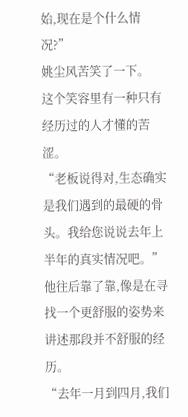始,现在是个什么情况?”
姚尘风苦笑了一下。
这个笑容里有一种只有经历过的人才懂的苦涩。
“老板说得对,生态确实是我们遇到的最硬的骨头。我给您说说去年上半年的真实情况吧。”
他往后靠了靠,像是在寻找一个更舒服的姿势来讲述那段并不舒服的经历。
“去年一月到四月,我们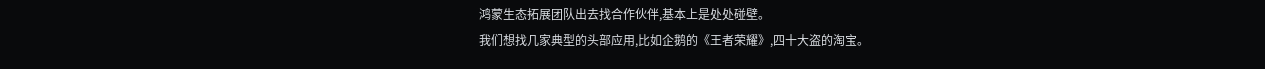鸿蒙生态拓展团队出去找合作伙伴,基本上是处处碰壁。
我们想找几家典型的头部应用,比如企鹅的《王者荣耀》,四十大盗的淘宝。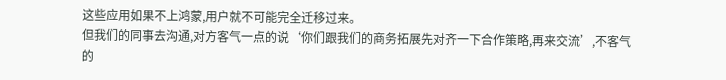这些应用如果不上鸿蒙,用户就不可能完全迁移过来。
但我们的同事去沟通,对方客气一点的说‘你们跟我们的商务拓展先对齐一下合作策略,再来交流’,不客气的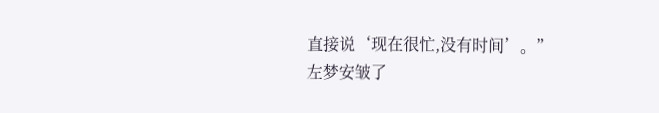直接说‘现在很忙,没有时间’。”
左梦安皱了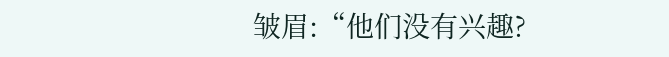皱眉:“他们没有兴趣?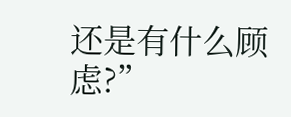还是有什么顾虑?”